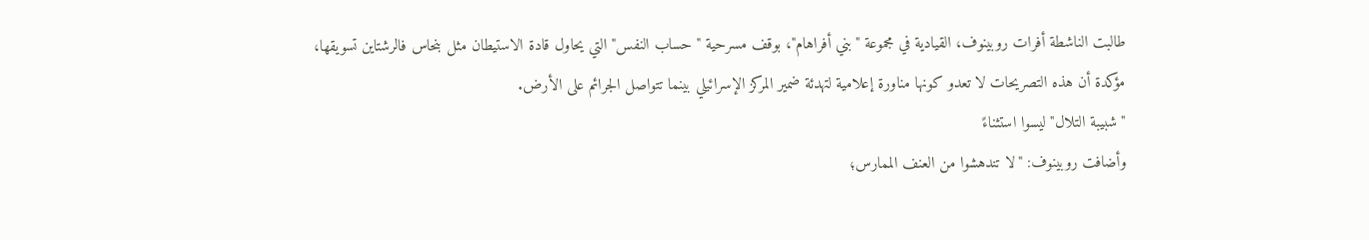طالبت الناشطة أفرات روبينوف، القيادية في مجموعة "بني أفراهام"، بوقف مسرحية "حساب النفس" التي يحاول قادة الاستيطان مثل بنحاس فالرشتاين تسويقها، مؤكدة أن هذه التصريحات لا تعدو كونها مناورة إعلامية لتهدئة ضمير المركز الإسرائيلي بينما تتواصل الجرائم على الأرض.
"شبيبة التلال" ليسوا استثناءً
وأضافت روبينوف: "لا تندهشوا من العنف الممارس؛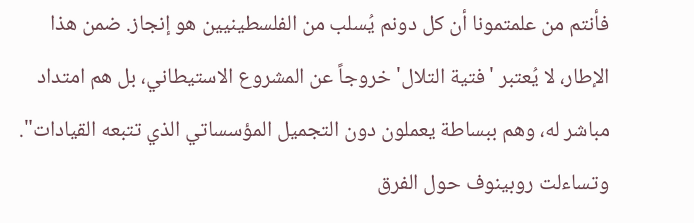فأنتم من علمتمونا أن كل دونم يُسلب من الفلسطينيين هو إنجاز. ضمن هذا الإطار، لا يُعتبر 'فتية التلال' خروجاً عن المشروع الاستيطاني، بل هم امتداد مباشر له، وهم ببساطة يعملون دون التجميل المؤسساتي الذي تتبعه القيادات".
وتساءلت روبينوف حول الفرق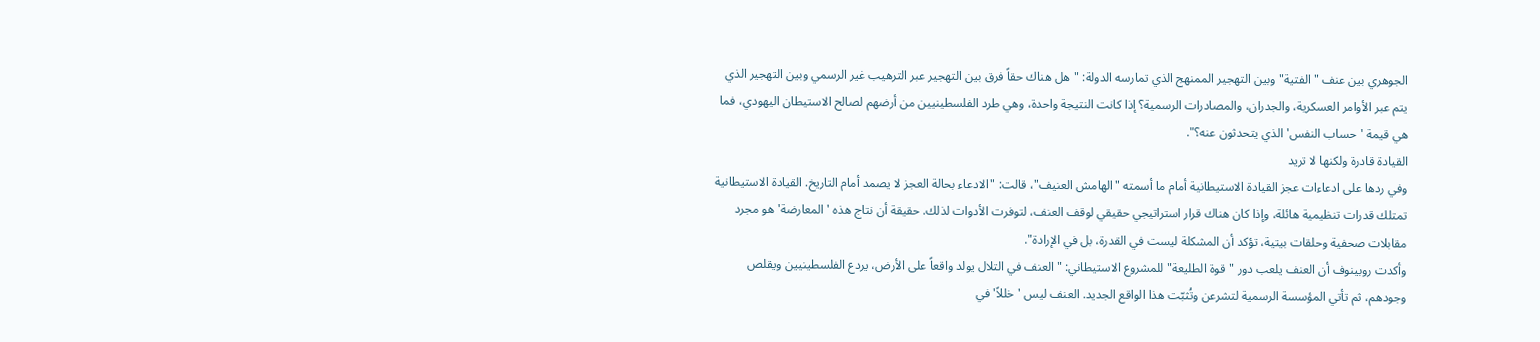الجوهري بين عنف "الفتية" وبين التهجير الممنهج الذي تمارسه الدولة: "هل هناك حقاً فرق بين التهجير عبر الترهيب غير الرسمي وبين التهجير الذي يتم عبر الأوامر العسكرية، والجدران، والمصادرات الرسمية؟ إذا كانت النتيجة واحدة، وهي طرد الفلسطينيين من أرضهم لصالح الاستيطان اليهودي، فما هي قيمة 'حساب النفس' الذي يتحدثون عنه؟".
القيادة قادرة ولكنها لا تريد
وفي ردها على ادعاءات عجز القيادة الاستيطانية أمام ما أسمته "الهامش العنيف"، قالت: "الادعاء بحالة العجز لا يصمد أمام التاريخ. القيادة الاستيطانية تمتلك قدرات تنظيمية هائلة، وإذا كان هناك قرار استراتيجي حقيقي لوقف العنف، لتوفرت الأدوات لذلك. حقيقة أن نتاج هذه 'المعارضة' هو مجرد مقابلات صحفية وحلقات بيتية، تؤكد أن المشكلة ليست في القدرة، بل في الإرادة".
وأكدت روبينوف أن العنف يلعب دور "قوة الطليعة" للمشروع الاستيطاني: "العنف في التلال يولد واقعاً على الأرض، يردع الفلسطينيين ويقلص وجودهم، ثم تأتي المؤسسة الرسمية لتشرعن وتُثبّت هذا الواقع الجديد. العنف ليس 'خللاً' في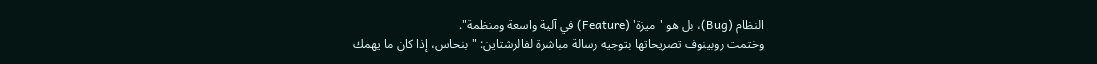النظام (Bug)، بل هو 'ميزة' (Feature) في آلية واسعة ومنظمة".
وختمت روبينوف تصريحاتها بتوجيه رسالة مباشرة لفالرشتاين: "بنحاس، إذا كان ما يهمك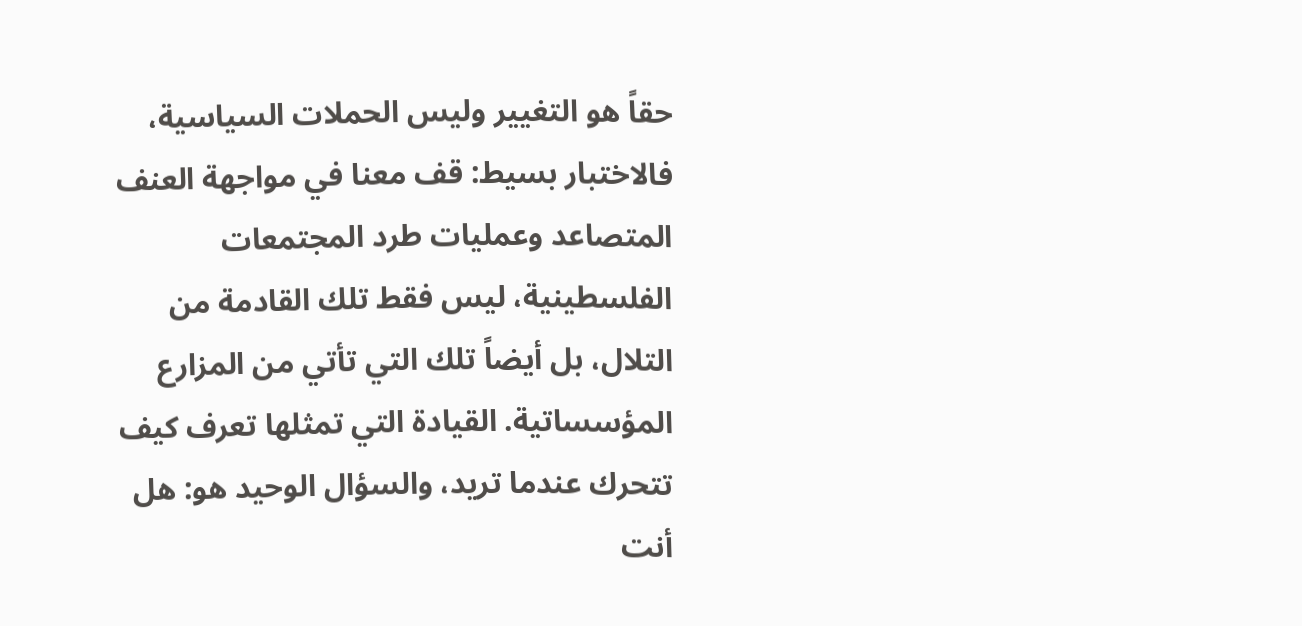حقاً هو التغيير وليس الحملات السياسية، فالاختبار بسيط: قف معنا في مواجهة العنف المتصاعد وعمليات طرد المجتمعات الفلسطينية، ليس فقط تلك القادمة من التلال، بل أيضاً تلك التي تأتي من المزارع المؤسساتية. القيادة التي تمثلها تعرف كيف تتحرك عندما تريد، والسؤال الوحيد هو: هل أنت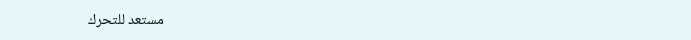مستعد للتحرك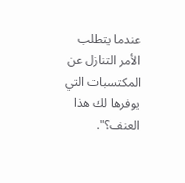عندما يتطلب الأمر التنازل عن المكتسبات التي يوفرها لك هذا العنف؟".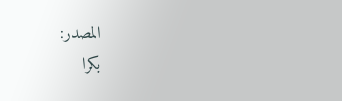المصدر:
بكرا